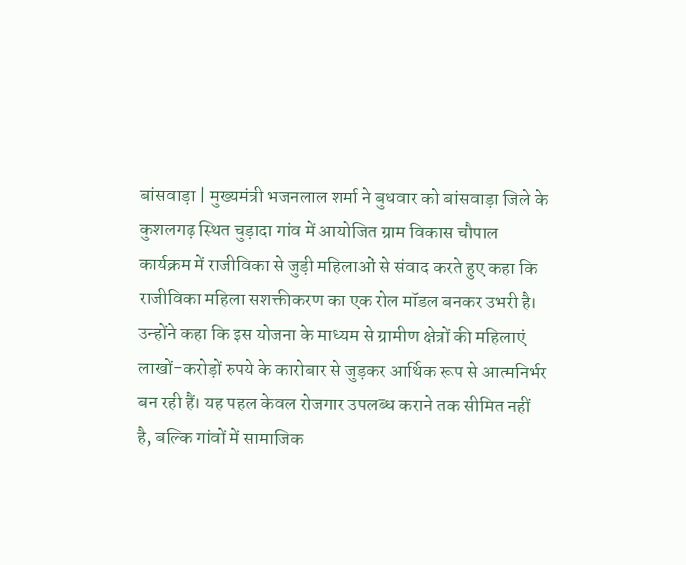बांसवाड़ा | मुख्यमंत्री भजनलाल शर्मा ने बुधवार को बांसवाड़ा जिले के कुशलगढ़ स्थित चुड़ादा गांव में आयोजित ग्राम विकास चौपाल कार्यक्रम में राजीविका से जुड़ी महिलाओं से संवाद करते हुए कहा कि राजीविका महिला सशक्तीकरण का एक रोल मॉडल बनकर उभरी है। उन्होंने कहा कि इस योजना के माध्यम से ग्रामीण क्षेत्रों की महिलाएं लाखों-करोड़ों रुपये के कारोबार से जुड़कर आर्थिक रूप से आत्मनिर्भर बन रही हैं। यह पहल केवल रोजगार उपलब्ध कराने तक सीमित नहीं है, बल्कि गांवों में सामाजिक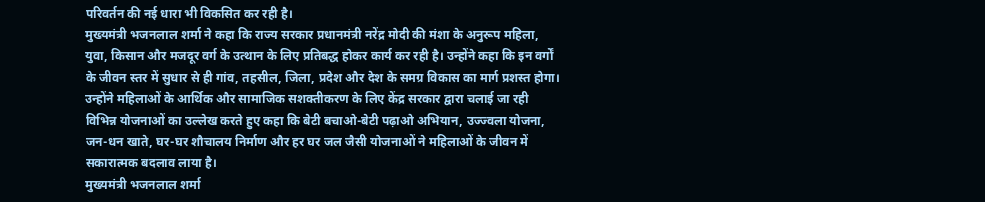परिवर्तन की नई धारा भी विकसित कर रही है।
मुख्यमंत्री भजनलाल शर्मा ने कहा कि राज्य सरकार प्रधानमंत्री नरेंद्र मोदी की मंशा के अनुरूप महिला, युवा, किसान और मजदूर वर्ग के उत्थान के लिए प्रतिबद्ध होकर कार्य कर रही है। उन्होंने कहा कि इन वर्गों के जीवन स्तर में सुधार से ही गांव, तहसील, जिला, प्रदेश और देश के समग्र विकास का मार्ग प्रशस्त होगा। उन्होंने महिलाओं के आर्थिक और सामाजिक सशक्तीकरण के लिए केंद्र सरकार द्वारा चलाई जा रही विभिन्न योजनाओं का उल्लेख करते हुए कहा कि बेटी बचाओ-बेटी पढ़ाओ अभियान, उज्ज्वला योजना, जन-धन खाते, घर-घर शौचालय निर्माण और हर घर जल जैसी योजनाओं ने महिलाओं के जीवन में सकारात्मक बदलाव लाया है।
मुख्यमंत्री भजनलाल शर्मा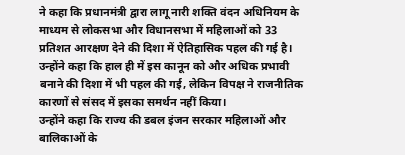ने कहा कि प्रधानमंत्री द्वारा लागू नारी शक्ति वंदन अधिनियम के माध्यम से लोकसभा और विधानसभा में महिलाओं को 33 प्रतिशत आरक्षण देने की दिशा में ऐतिहासिक पहल की गई है। उन्होंने कहा कि हाल ही में इस कानून को और अधिक प्रभावी बनाने की दिशा में भी पहल की गई, लेकिन विपक्ष ने राजनीतिक कारणों से संसद में इसका समर्थन नहीं किया।
उन्होंने कहा कि राज्य की डबल इंजन सरकार महिलाओं और बालिकाओं के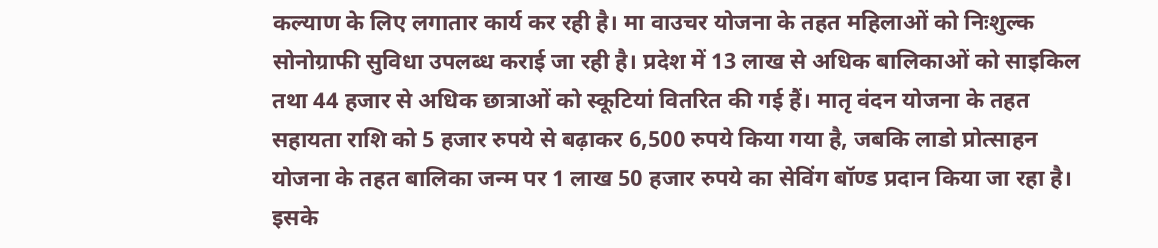कल्याण के लिए लगातार कार्य कर रही है। मा वाउचर योजना के तहत महिलाओं को निःशुल्क सोनोग्राफी सुविधा उपलब्ध कराई जा रही है। प्रदेश में 13 लाख से अधिक बालिकाओं को साइकिल तथा 44 हजार से अधिक छात्राओं को स्कूटियां वितरित की गई हैं। मातृ वंदन योजना के तहत सहायता राशि को 5 हजार रुपये से बढ़ाकर 6,500 रुपये किया गया है, जबकि लाडो प्रोत्साहन योजना के तहत बालिका जन्म पर 1 लाख 50 हजार रुपये का सेविंग बॉण्ड प्रदान किया जा रहा है। इसके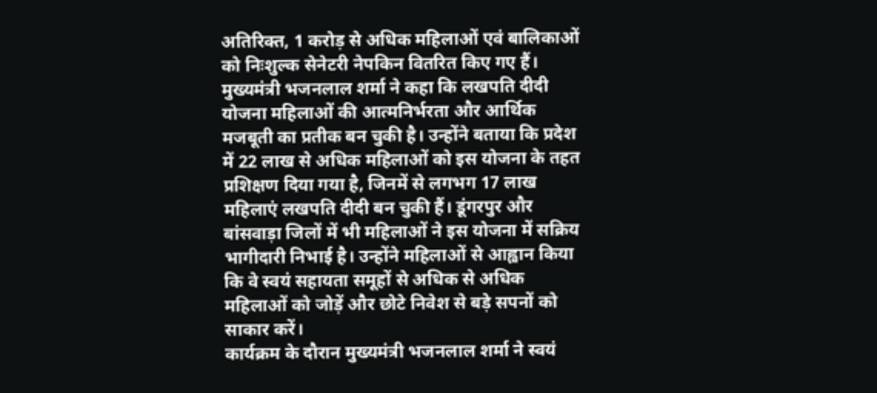अतिरिक्त, 1 करोड़ से अधिक महिलाओं एवं बालिकाओं को निःशुल्क सेनेटरी नेपकिन वितरित किए गए हैं।
मुख्यमंत्री भजनलाल शर्मा ने कहा कि लखपति दीदी योजना महिलाओं की आत्मनिर्भरता और आर्थिक मजबूती का प्रतीक बन चुकी है। उन्होंने बताया कि प्रदेश में 22 लाख से अधिक महिलाओं को इस योजना के तहत प्रशिक्षण दिया गया है, जिनमें से लगभग 17 लाख महिलाएं लखपति दीदी बन चुकी हैं। डूंगरपुर और बांसवाड़ा जिलों में भी महिलाओं ने इस योजना में सक्रिय भागीदारी निभाई है। उन्होंने महिलाओं से आह्वान किया कि वे स्वयं सहायता समूहों से अधिक से अधिक महिलाओं को जोड़ें और छोटे निवेश से बड़े सपनों को साकार करें।
कार्यक्रम के दौरान मुख्यमंत्री भजनलाल शर्मा ने स्वयं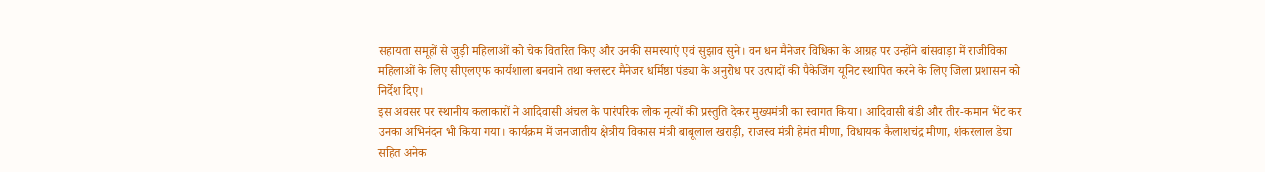सहायता समूहों से जुड़ी महिलाओं को चेक वितरित किए और उनकी समस्याएं एवं सुझाव सुने। वन धन मैनेजर विधिका के आग्रह पर उन्होंने बांसवाड़ा में राजीविका महिलाओं के लिए सीएलएफ कार्यशाला बनवाने तथा क्लस्टर मैनेजर धर्मिष्ठा पंड्या के अनुरोध पर उत्पादों की पैकेजिंग यूनिट स्थापित करने के लिए जिला प्रशासन को निर्देश दिए।
इस अवसर पर स्थानीय कलाकारों ने आदिवासी अंचल के पारंपरिक लोक नृत्यों की प्रस्तुति देकर मुख्यमंत्री का स्वागत किया। आदिवासी बंडी और तीर-कमान भेंट कर उनका अभिनंदन भी किया गया। कार्यक्रम में जनजातीय क्षेत्रीय विकास मंत्री बाबूलाल खराड़ी, राजस्व मंत्री हेमंत मीणा, विधायक कैलाशचंद्र मीणा, शंकरलाल डेचा सहित अनेक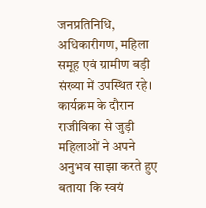जनप्रतिनिधि, अधिकारीगण, महिला समूह एवं ग्रामीण बड़ी संख्या में उपस्थित रहे।
कार्यक्रम के दौरान राजीविका से जुड़ी महिलाओं ने अपने अनुभव साझा करते हुए बताया कि स्वयं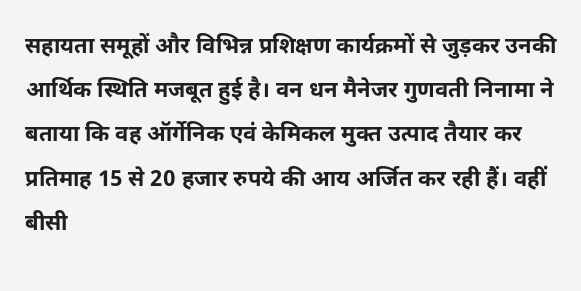सहायता समूहों और विभिन्न प्रशिक्षण कार्यक्रमों से जुड़कर उनकी आर्थिक स्थिति मजबूत हुई है। वन धन मैनेजर गुणवती निनामा ने बताया कि वह ऑर्गेनिक एवं केमिकल मुक्त उत्पाद तैयार कर प्रतिमाह 15 से 20 हजार रुपये की आय अर्जित कर रही हैं। वहीं बीसी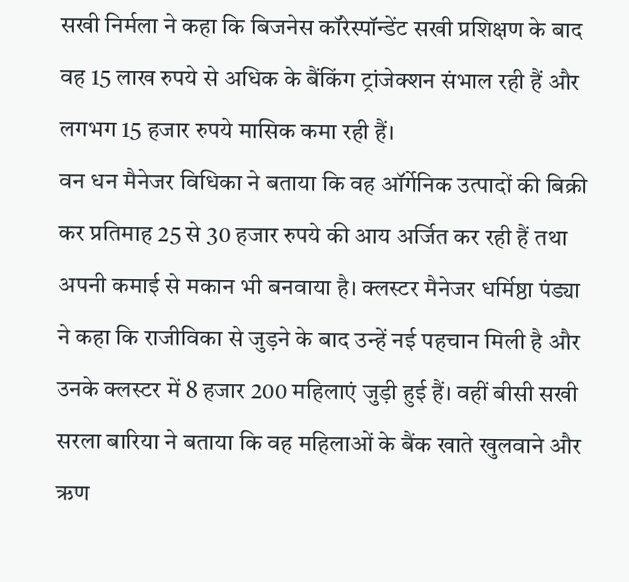सखी निर्मला ने कहा कि बिजनेस कॉरेस्पॉन्डेंट सखी प्रशिक्षण के बाद वह 15 लाख रुपये से अधिक के बैंकिंग ट्रांजेक्शन संभाल रही हैं और लगभग 15 हजार रुपये मासिक कमा रही हैं।
वन धन मैनेजर विधिका ने बताया कि वह ऑर्गेनिक उत्पादों की बिक्री कर प्रतिमाह 25 से 30 हजार रुपये की आय अर्जित कर रही हैं तथा अपनी कमाई से मकान भी बनवाया है। क्लस्टर मैनेजर धर्मिष्ठा पंड्या ने कहा कि राजीविका से जुड़ने के बाद उन्हें नई पहचान मिली है और उनके क्लस्टर में 8 हजार 200 महिलाएं जुड़ी हुई हैं। वहीं बीसी सखी सरला बारिया ने बताया कि वह महिलाओं के बैंक खाते खुलवाने और ऋण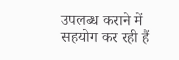उपलब्ध कराने में सहयोग कर रही हैं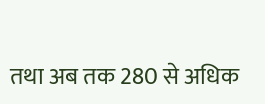तथा अब तक 280 से अधिक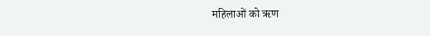महिलाओं को ऋण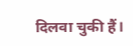दिलवा चुकी हैं।